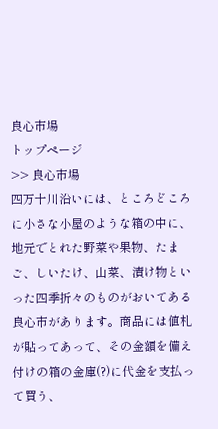良心市場
トップページ
>> 良心市場
四万十川沿いには、ところどころに小さな小屋のような箱の中に、地元でとれた野菜や果物、たまご、しいたけ、山菜、漬け物といった四季折々のものがおいてある良心市があります。商品には値札が貼ってあって、その金額を備え付けの箱の金庫(?)に代金を支払って買う、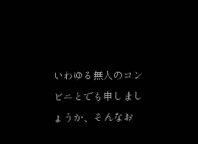いわゆる無人のコンビニとでも申しましょうか、そんなお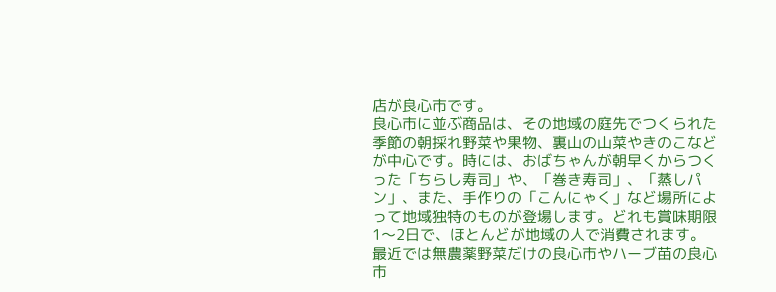店が良心市です。
良心市に並ぶ商品は、その地域の庭先でつくられた季節の朝採れ野菜や果物、裏山の山菜やきのこなどが中心です。時には、おばちゃんが朝早くからつくった「ちらし寿司」や、「巻き寿司」、「蒸しパン」、また、手作りの「こんにゃく」など場所によって地域独特のものが登場します。どれも賞味期限1〜2日で、ほとんどが地域の人で消費されます。最近では無農薬野菜だけの良心市やハーブ苗の良心市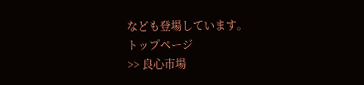なども登場しています。
トップページ
>> 良心市場